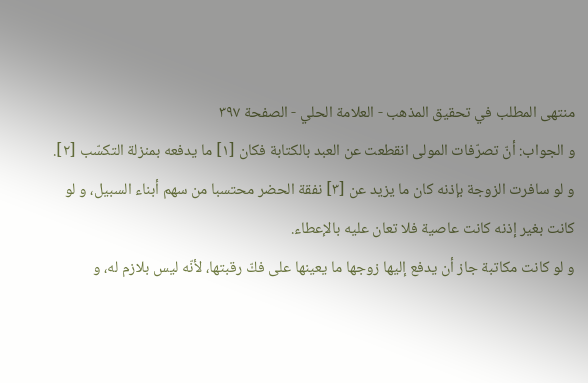منتهى المطلب في تحقيق المذهب - العلامة الحلي - الصفحة ٣٩٧
و الجواب: أنّ تصرّفات المولى انقطعت عن العبد بالكتابة فكان [١] ما يدفعه بمنزلة التكسّب [٢].
و لو سافرت الزوجة بإذنه كان ما يزيد عن [٣] نفقة الحضر محتسبا من سهم أبناء السبيل، و لو كانت بغير إذنه كانت عاصية فلا تعان عليه بالإعطاء.
و لو كانت مكاتبة جاز أن يدفع إليها زوجها ما يعينها على فكّ رقبتها، لأنّه ليس بلازم له، و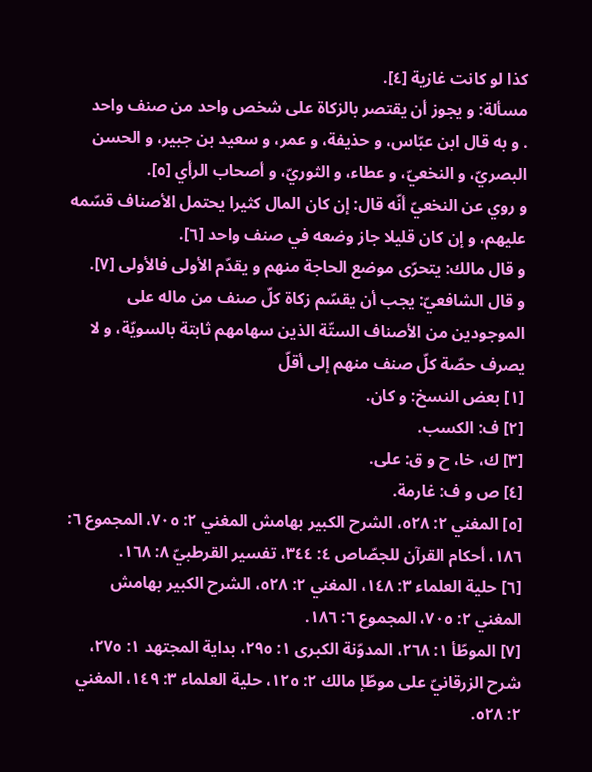كذا لو كانت غازية [٤].
مسألة: و يجوز أن يقتصر بالزكاة على شخص واحد من صنف واحد
. و به قال ابن عبّاس، و حذيفة، و عمر، و سعيد بن جبير، و الحسن البصريّ، و النخعيّ، و عطاء، و الثوريّ، و أصحاب الرأي [٥].
و روي عن النخعيّ أنّه قال: إن كان المال كثيرا يحتمل الأصناف قسّمه عليهم، و إن كان قليلا جاز وضعه في صنف واحد [٦].
و قال مالك: يتحرّى موضع الحاجة منهم و يقدّم الأولى فالأولى [٧].
و قال الشافعيّ: يجب أن يقسّم زكاة كلّ صنف من ماله على الموجودين من الأصناف الستّة الذين سهامهم ثابتة بالسويّة، و لا يصرف حصّة كلّ صنف منهم إلى أقلّ
[١] بعض النسخ: و كان.
[٢] ف: الكسب.
[٣] ك، خا، ح و ق: على.
[٤] ص و ف: غارمة.
[٥] المغني ٢: ٥٢٨، الشرح الكبير بهامش المغني ٢: ٧٠٥، المجموع ٦: ١٨٦، أحكام القرآن للجصّاص ٤: ٣٤٤، تفسير القرطبيّ ٨: ١٦٨.
[٦] حلية العلماء ٣: ١٤٨، المغني ٢: ٥٢٨، الشرح الكبير بهامش المغني ٢: ٧٠٥، المجموع ٦: ١٨٦.
[٧] الموطّأ ١: ٢٦٨، المدوّنة الكبرى ١: ٢٩٥، بداية المجتهد ١: ٢٧٥، شرح الزرقانيّ على موطّإ مالك ٢: ١٢٥، حلية العلماء ٣: ١٤٩، المغني ٢: ٥٢٨.